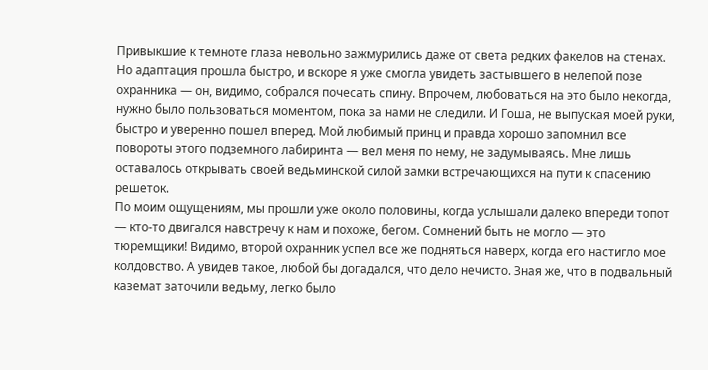Привыкшие к темноте глаза невольно зажмурились даже от света редких факелов на стенах. Но адаптация прошла быстро, и вскоре я уже смогла увидеть застывшего в нелепой позе охранника — он, видимо, собрался почесать спину. Впрочем, любоваться на это было некогда, нужно было пользоваться моментом, пока за нами не следили. И Гоша, не выпуская моей руки, быстро и уверенно пошел вперед. Мой любимый принц и правда хорошо запомнил все повороты этого подземного лабиринта — вел меня по нему, не задумываясь. Мне лишь оставалось открывать своей ведьминской силой замки встречающихся на пути к спасению решеток.
По моим ощущениям, мы прошли уже около половины, когда услышали далеко впереди топот — кто-то двигался навстречу к нам и похоже, бегом. Сомнений быть не могло — это тюремщики! Видимо, второй охранник успел все же подняться наверх, когда его настигло мое колдовство. А увидев такое, любой бы догадался, что дело нечисто. Зная же, что в подвальный каземат заточили ведьму, легко было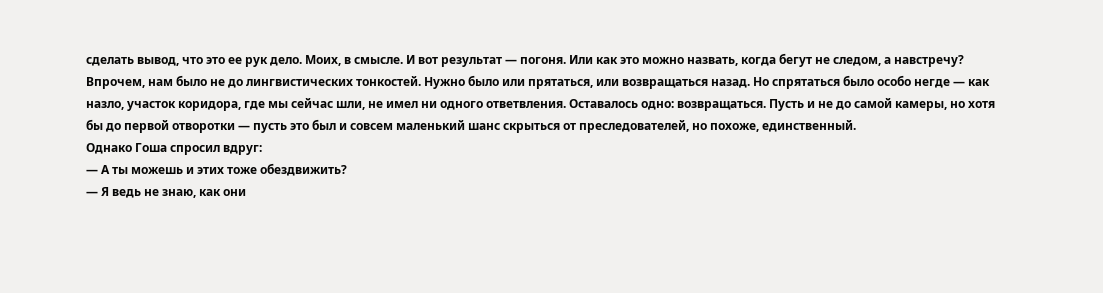сделать вывод, что это ее рук дело. Моих, в смысле. И вот результат — погоня. Или как это можно назвать, когда бегут не следом, а навстречу? Впрочем, нам было не до лингвистических тонкостей. Нужно было или прятаться, или возвращаться назад. Но спрятаться было особо негде — как назло, участок коридора, где мы сейчас шли, не имел ни одного ответвления. Оставалось одно: возвращаться. Пусть и не до самой камеры, но хотя бы до первой отворотки — пусть это был и совсем маленький шанс скрыться от преследователей, но похоже, единственный.
Однако Гоша спросил вдруг:
— А ты можешь и этих тоже обездвижить?
— Я ведь не знаю, как они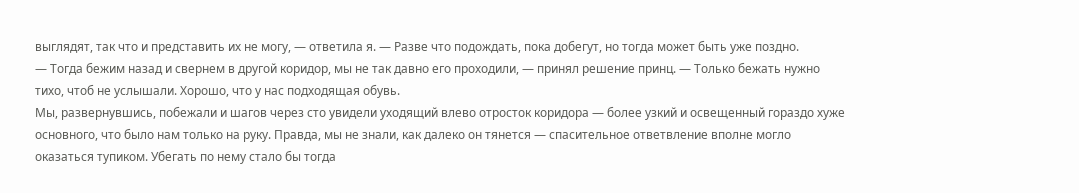выглядят, так что и представить их не могу, — ответила я. — Разве что подождать, пока добегут, но тогда может быть уже поздно.
— Тогда бежим назад и свернем в другой коридор, мы не так давно его проходили, — принял решение принц. — Только бежать нужно тихо, чтоб не услышали. Хорошо, что у нас подходящая обувь.
Мы, развернувшись, побежали и шагов через сто увидели уходящий влево отросток коридора — более узкий и освещенный гораздо хуже основного, что было нам только на руку. Правда, мы не знали, как далеко он тянется — спасительное ответвление вполне могло оказаться тупиком. Убегать по нему стало бы тогда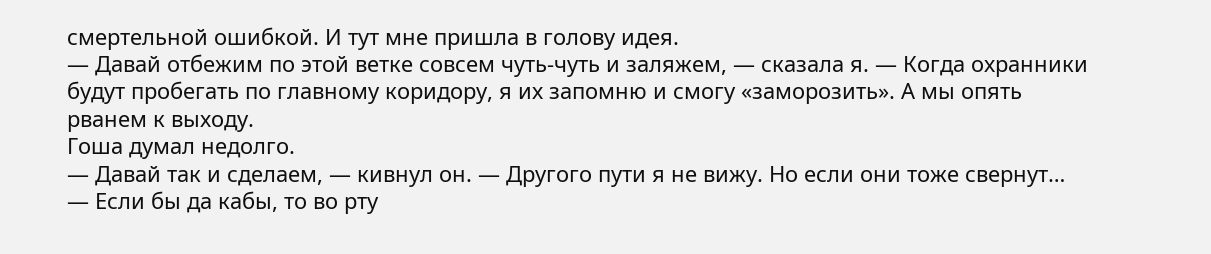смертельной ошибкой. И тут мне пришла в голову идея.
— Давай отбежим по этой ветке совсем чуть-чуть и заляжем, — сказала я. — Когда охранники будут пробегать по главному коридору, я их запомню и смогу «заморозить». А мы опять рванем к выходу.
Гоша думал недолго.
— Давай так и сделаем, — кивнул он. — Другого пути я не вижу. Но если они тоже свернут…
— Если бы да кабы, то во рту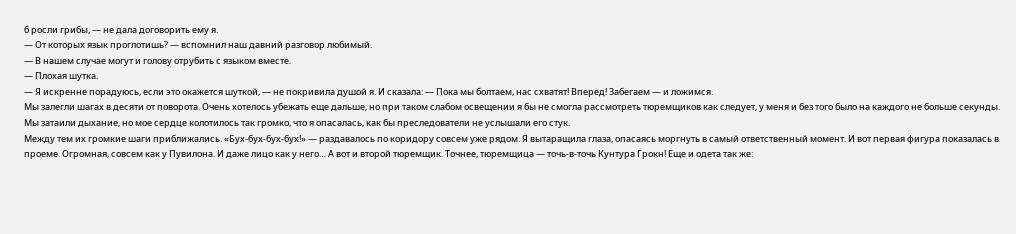б росли грибы, — не дала договорить ему я.
— От которых язык проглотишь? — вспомнил наш давний разговор любимый.
— В нашем случае могут и голову отрубить с языком вместе.
— Плохая шутка.
— Я искренне порадуюсь, если это окажется шуткой, — не покривила душой я. И сказала: — Пока мы болтаем, нас схватят! Вперед! Забегаем — и ложимся.
Мы залегли шагах в десяти от поворота. Очень хотелось убежать еще дальше, но при таком слабом освещении я бы не смогла рассмотреть тюремщиков как следует, у меня и без того было на каждого не больше секунды. Мы затаили дыхание, но мое сердце колотилось так громко, что я опасалась, как бы преследователи не услышали его стук.
Между тем их громкие шаги приближались. «Бух-бух-бух-бух!» — раздавалось по коридору совсем уже рядом. Я вытаращила глаза, опасаясь моргнуть в самый ответственный момент. И вот первая фигура показалась в проеме. Огромная, совсем как у Пувилона. И даже лицо как у него… А вот и второй тюремщик. Точнее, тюремщица — точь-в-точь Кунтура Грокн! Еще и одета так же: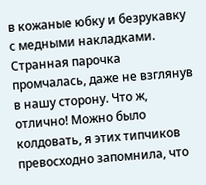в кожаные юбку и безрукавку с медными накладками.
Странная парочка промчалась, даже не взглянув в нашу сторону. Что ж, отлично! Можно было колдовать, я этих типчиков превосходно запомнила, что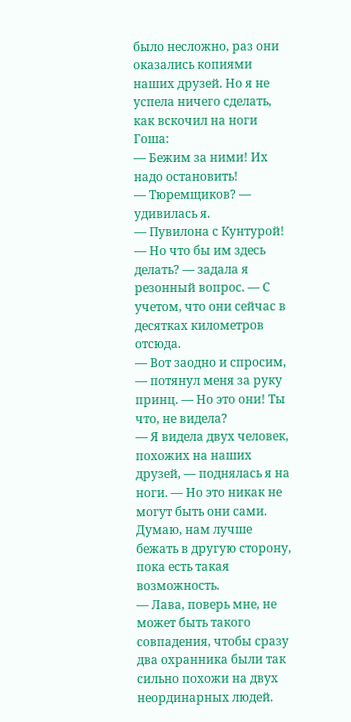было несложно, раз они оказались копиями наших друзей. Но я не успела ничего сделать, как вскочил на ноги Гоша:
— Бежим за ними! Их надо остановить!
— Тюремщиков? — удивилась я.
— Пувилона с Кунтурой!
— Но что бы им здесь делать? — задала я резонный вопрос. — С учетом, что они сейчас в десятках километров отсюда.
— Вот заодно и спросим, — потянул меня за руку принц. — Но это они! Ты что, не видела?
— Я видела двух человек, похожих на наших друзей, — поднялась я на ноги. — Но это никак не могут быть они сами. Думаю, нам лучше бежать в другую сторону, пока есть такая возможность.
— Лава, поверь мне, не может быть такого совпадения, чтобы сразу два охранника были так сильно похожи на двух неординарных людей.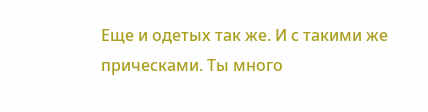Еще и одетых так же. И с такими же прическами. Ты много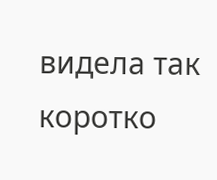видела так коротко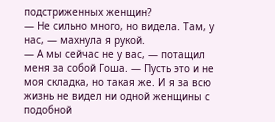подстриженных женщин?
— Не сильно много, но видела. Там, у нас, — махнула я рукой.
— А мы сейчас не у вас, — потащил меня за собой Гоша. — Пусть это и не моя складка, но такая же. И я за всю жизнь не видел ни одной женщины с подобной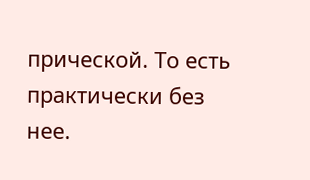прической. То есть практически без нее.